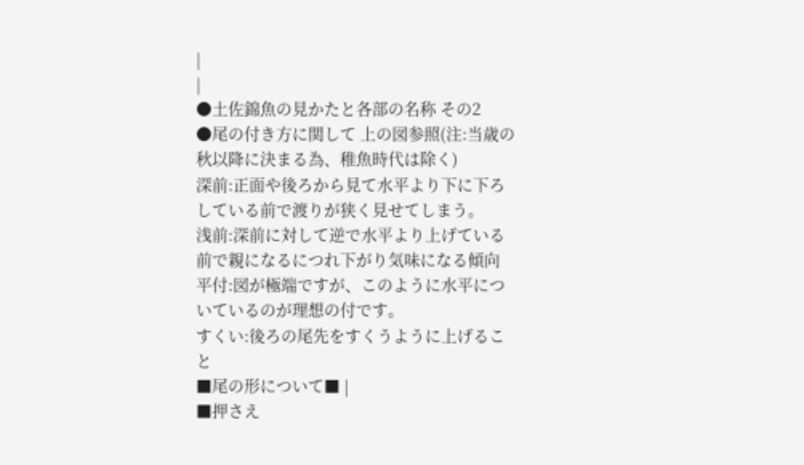|
|
●土佐錦魚の見かたと各部の名称 その2
●尾の付き方に関して 上の図参照(注:当歳の秋以降に決まる為、稚魚時代は除く)
深前:正面や後ろから見て水平より下に下ろしている前で渡りが狭く見せてしまう。
浅前:深前に対して逆で水平より上げている前で親になるにつれ下がり気味になる傾向
平付:図が極端ですが、このように水平についているのが理想の付です。
すくい:後ろの尾先をすくうように上げること
■尾の形について■ |
■押さえ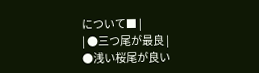について■ |
| ●三つ尾が最良 |
●浅い桜尾が良い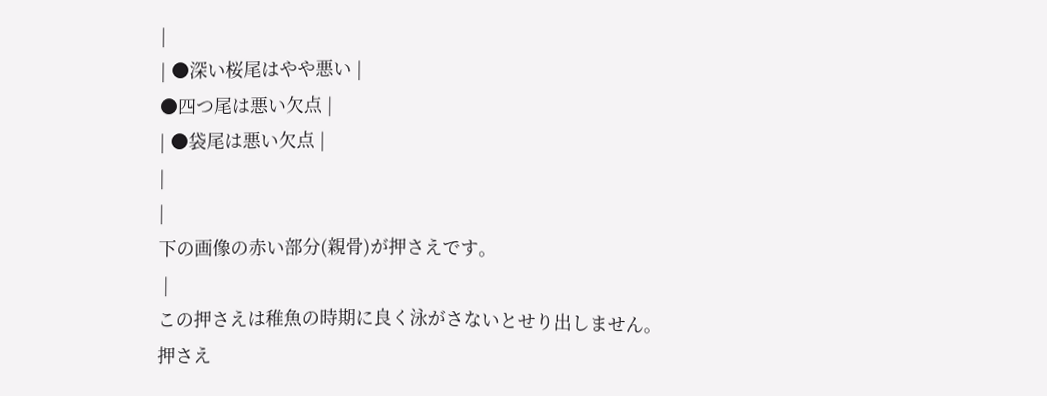|
| ●深い桜尾はやや悪い |
●四つ尾は悪い欠点 |
| ●袋尾は悪い欠点 |
|
|
下の画像の赤い部分(親骨)が押さえです。
 |
この押さえは稚魚の時期に良く泳がさないとせり出しません。
押さえ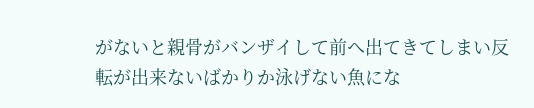がないと親骨がバンザイして前へ出てきてしまい反転が出来ないばかりか泳げない魚にな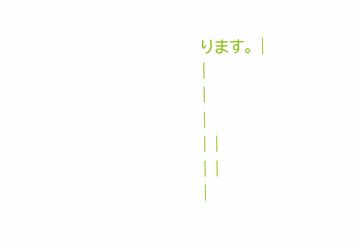ります。 |
|
|
|
| |
| |
|